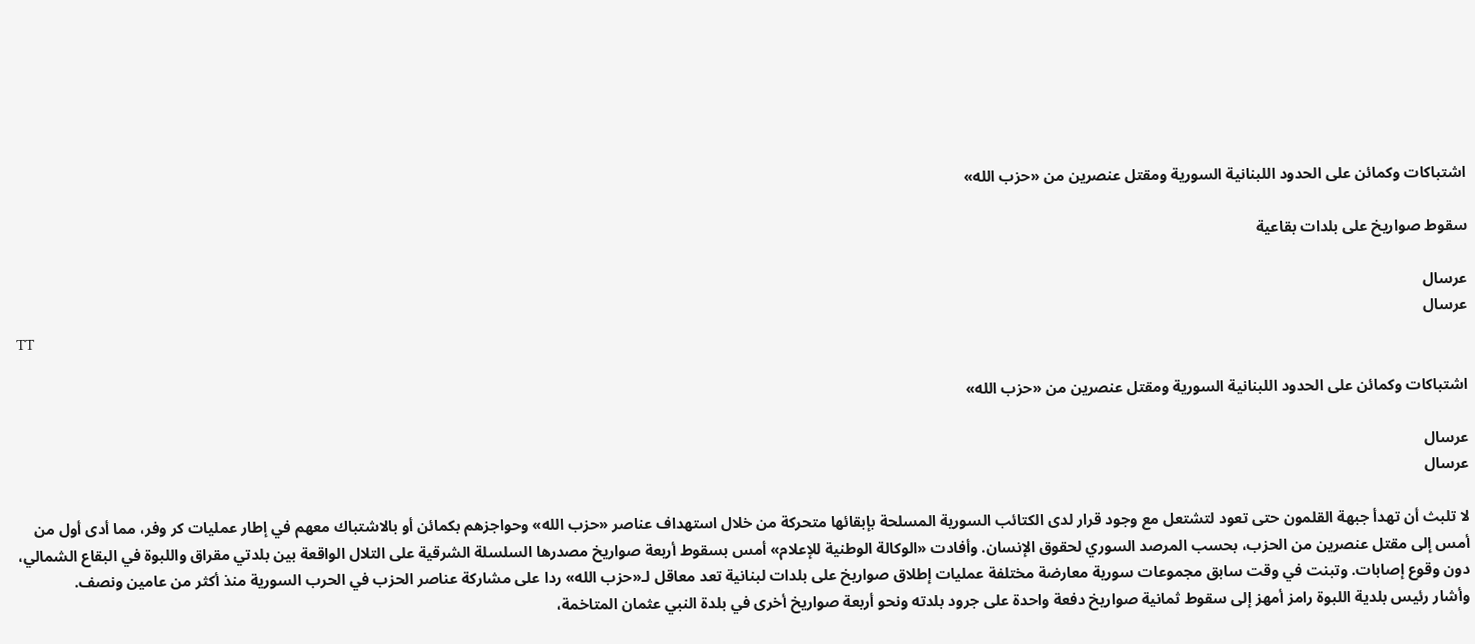اشتباكات وكمائن على الحدود اللبنانية السورية ومقتل عنصرين من «حزب الله»

سقوط صواريخ على بلدات بقاعية

عرسال
عرسال
TT

اشتباكات وكمائن على الحدود اللبنانية السورية ومقتل عنصرين من «حزب الله»

عرسال
عرسال

لا تلبث أن تهدأ جبهة القلمون حتى تعود لتشتعل مع وجود قرار لدى الكتائب السورية المسلحة بإبقائها متحركة من خلال استهداف عناصر «حزب الله» وحواجزهم بكمائن أو بالاشتباك معهم في إطار عمليات كر وفر، مما أدى أول من أمس إلى مقتل عنصرين من الحزب، بحسب المرصد السوري لحقوق الإنسان. وأفادت «الوكالة الوطنية للإعلام» أمس بسقوط أربعة صواريخ مصدرها السلسلة الشرقية على التلال الواقعة بين بلدتي مقراق واللبوة في البقاع الشمالي، دون وقوع إصابات. وتبنت في وقت سابق مجموعات سورية معارضة مختلفة عمليات إطلاق صواريخ على بلدات لبنانية تعد معاقل لـ«حزب الله» ردا على مشاركة عناصر الحزب في الحرب السورية منذ أكثر من عامين ونصف.
وأشار رئيس بلدية اللبوة رامز أمهز إلى سقوط ثمانية صواريخ دفعة واحدة على جرود بلدته ونحو أربعة صواريخ أخرى في بلدة النبي عثمان المتاخمة،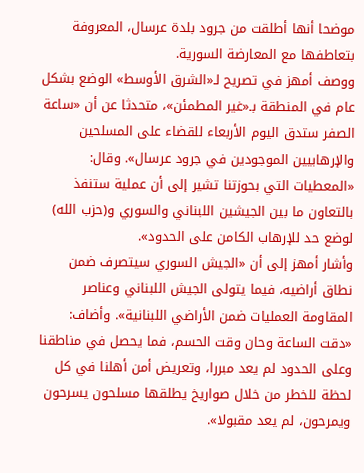موضحا أنها أطلقت من جرود بلدة عرسال، المعروفة بتعاطفها مع المعارضة السورية.
ووصف أمهز في تصريح لـ«الشرق الأوسط» الوضع بشكل عام في المنطقة بـ«غير المطمئن»، متحدثا عن أن «ساعة الصفر ستدق اليوم الأربعاء للقضاء على المسلحين والإرهابيين الموجودين في جرود عرسال». وقال: «المعطيات التي بحوزتنا تشير إلى أن عملية ستنفذ بالتعاون ما بين الجيشين اللبناني والسوري و(حزب الله) لوضع حد للإرهاب الكامن على الحدود».
وأشار أمهز إلى أن «الجيش السوري سيتصرف ضمن نطاق أراضيه، فيما يتولى الجيش اللبناني وعناصر المقاومة العمليات ضمن الأراضي اللبنانية». وأضاف: «دقت الساعة وحان وقت الحسم، فما يحصل في مناطقنا وعلى الحدود لم يعد مبررا، وتعريض أمن أهلنا في كل لحظة للخطر من خلال صواريخ يطلقها مسلحون يسرحون ويمرحون، لم يعد مقبولا».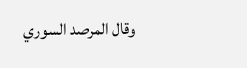وقال المرصد السوري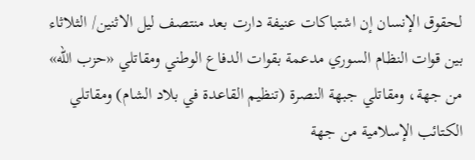لحقوق الإنسان إن اشتباكات عنيفة دارت بعد منتصف ليل الاثنين/ الثلاثاء بين قوات النظام السوري مدعمة بقوات الدفاع الوطني ومقاتلي «حزب الله» من جهة، ومقاتلي جبهة النصرة (تنظيم القاعدة في بلاد الشام) ومقاتلي الكتائب الإسلامية من جهة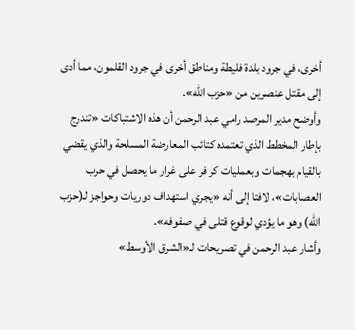أخرى، في جرود بلدة فليطة ومناطق أخرى في جرود القلمون، مما أدى إلى مقتل عنصرين من «حزب الله».
وأوضح مدير المرصد رامي عبد الرحمن أن هذه الاشتباكات «تندرج بإطار المخطط الذي تعتمده كتائب المعارضة المسلحة والذي يقضي بالقيام بهجمات وبعمليات كر فر على غرار ما يحصل في حرب العصابات»، لافتا إلى أنه «يجري استهداف دوريات وحواجز لـ(حزب الله) وهو ما يؤدي لوقوع قتلى في صفوفه».
وأشار عبد الرحمن في تصريحات لـ«الشرق الأوسط»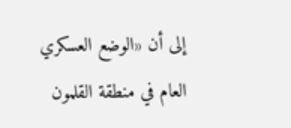إلى أن «الوضع العسكري العام في منطقة القلمون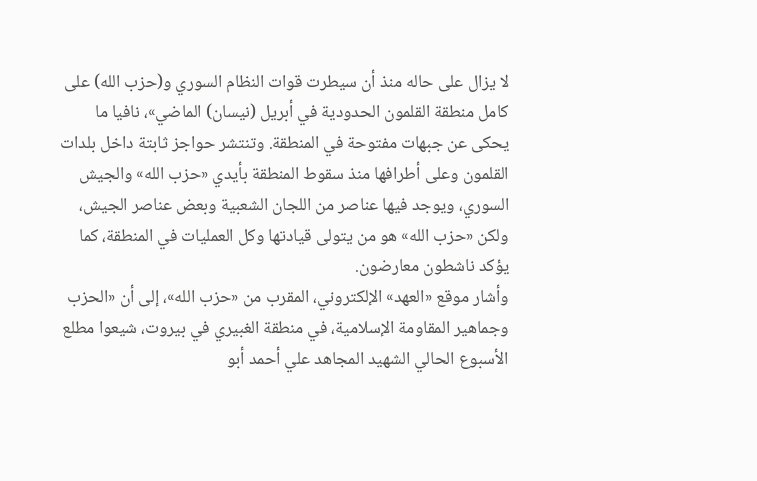لا يزال على حاله منذ أن سيطرت قوات النظام السوري و(حزب الله) على كامل منطقة القلمون الحدودية في أبريل (نيسان) الماضي»، نافيا ما يحكى عن جبهات مفتوحة في المنطقة. وتنتشر حواجز ثابتة داخل بلدات القلمون وعلى أطرافها منذ سقوط المنطقة بأيدي «حزب الله» والجيش السوري، ويوجد فيها عناصر من اللجان الشعبية وبعض عناصر الجيش، ولكن «حزب الله» هو من يتولى قيادتها وكل العمليات في المنطقة، كما يؤكد ناشطون معارضون.
وأشار موقع «العهد» الإلكتروني، المقرب من «حزب الله»، إلى أن «الحزب وجماهير المقاومة الإسلامية، في منطقة الغبيري في بيروت، شيعوا مطلع الأسبوع الحالي الشهيد المجاهد علي أحمد أبو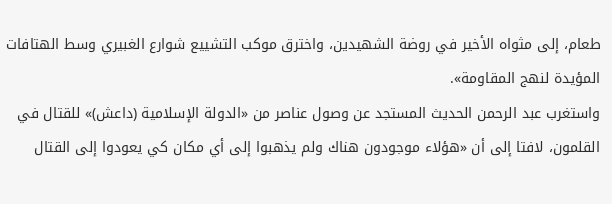طعام، إلى مثواه الأخير في روضة الشهيدين، واخترق موكب التشييع شوارع الغبيري وسط الهتافات المؤيدة لنهج المقاومة».
واستغرب عبد الرحمن الحديث المستجد عن وصول عناصر من «الدولة الإسلامية (داعش)» للقتال في القلمون، لافتا إلى أن «هؤلاء موجودون هناك ولم يذهبوا إلى أي مكان كي يعودوا إلى القتال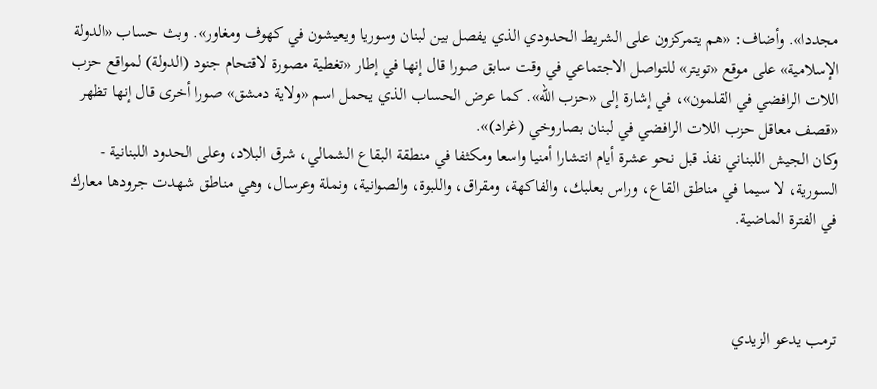مجددا». وأضاف: «هم يتمركزون على الشريط الحدودي الذي يفصل بين لبنان وسوريا ويعيشون في كهوف ومغاور». وبث حساب «الدولة الإسلامية» على موقع «تويتر» للتواصل الاجتماعي في وقت سابق صورا قال إنها في إطار «تغطية مصورة لاقتحام جنود (الدولة) لمواقع حزب اللات الرافضي في القلمون»، في إشارة إلى «حزب الله». كما عرض الحساب الذي يحمل اسم «ولاية دمشق» صورا أخرى قال إنها تظهر «قصف معاقل حزب اللات الرافضي في لبنان بصاروخي (غراد)».
وكان الجيش اللبناني نفذ قبل نحو عشرة أيام انتشارا أمنيا واسعا ومكثفا في منطقة البقاع الشمالي، شرق البلاد، وعلى الحدود اللبنانية - السورية، لا سيما في مناطق القاع، وراس بعلبك، والفاكهة، ومقراق، واللبوة، والصوانية، ونملة وعرسال، وهي مناطق شهدت جرودها معارك في الفترة الماضية.



ترمب يدعو الزيدي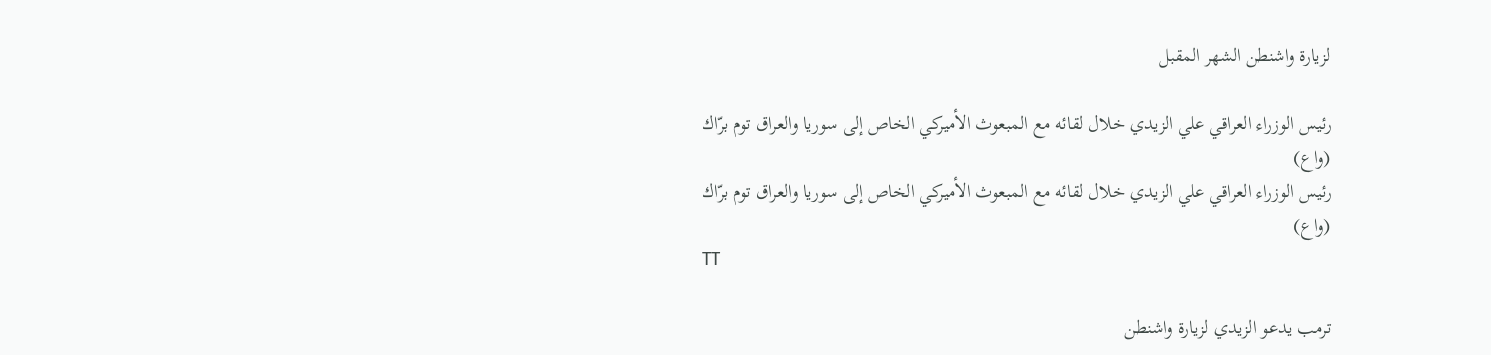لزيارة واشنطن الشهر المقبل

رئيس الوزراء العراقي علي الزيدي خلال لقائه مع المبعوث الأميركي الخاص إلى سوريا والعراق توم برّاك (واع)
رئيس الوزراء العراقي علي الزيدي خلال لقائه مع المبعوث الأميركي الخاص إلى سوريا والعراق توم برّاك (واع)
TT

ترمب يدعو الزيدي لزيارة واشنطن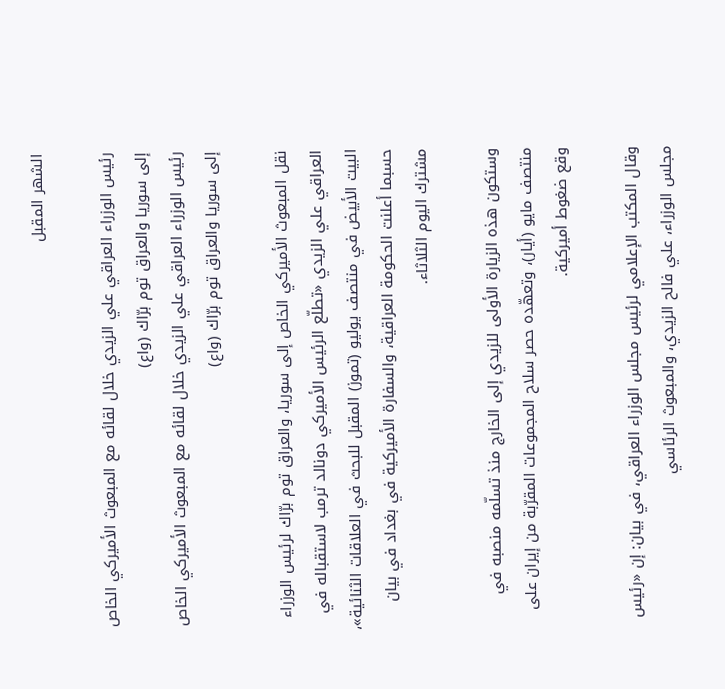الشهر المقبل

رئيس الوزراء العراقي علي الزيدي خلال لقائه مع المبعوث الأميركي الخاص إلى سوريا والعراق توم برّاك (واع)
رئيس الوزراء العراقي علي الزيدي خلال لقائه مع المبعوث الأميركي الخاص إلى سوريا والعراق توم برّاك (واع)

نقل المبعوث الأميركي الخاص إلى سوريا، والعراق توم برّاك لرئيس الوزراء العراقي علي الزيدي «تطلّع الرئيس الأميركي دونالد ترمب لاستقباله في البيت الأبيض في منتصف يوليو (تموز) المقبل للبحث في العلاقات الثنائية»، حسبما أعلنت الحكومة العراقية، والسفارة الأميركية في بغداد في بيان مشترك اليوم الثلاثاء.

وستكون هذه الزيارة الأولى للزيدي إلى الخارج منذ تسلّمه منصبه في منتصف مايو (أيار)، وتعهّده حصر سلاح المجموعات المقرّبة من إيران على وقع ضغوط أميركية.

وقال المكتب الإعلامي لرئيس مجلس الوزراء العراقي، في بيان: إن «رئيس مجلس الوزراء، علي فالح الزيدي، والمبعوث الرئاسي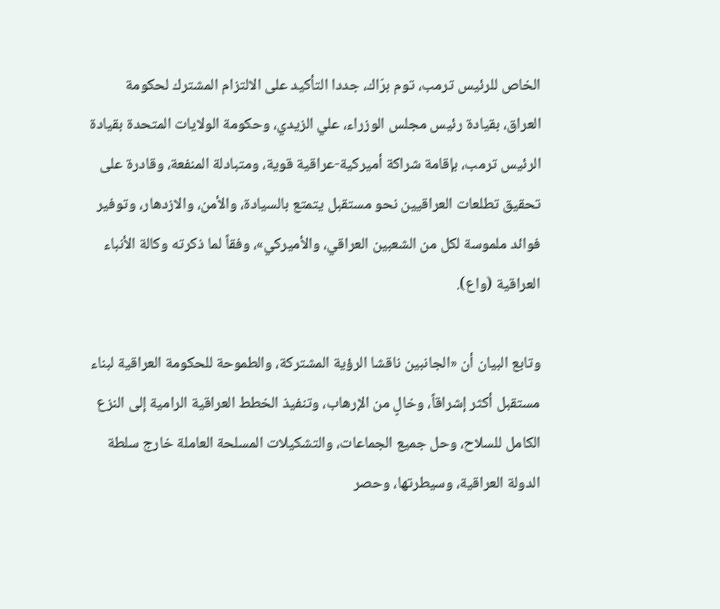الخاص للرئيس ترمب، توم برّاك، جددا التأكيد على الالتزام المشترك لحكومة العراق، بقيادة رئيس مجلس الوزراء، علي الزيدي، وحكومة الولايات المتحدة بقيادة الرئيس ترمب، بإقامة شراكة أميركية-عراقية قوية، ومتبادلة المنفعة، وقادرة على تحقيق تطلعات العراقيين نحو مستقبل يتمتع بالسيادة، والأمن، والازدهار، وتوفير فوائد ملموسة لكل من الشعبين العراقي، والأميركي»، وفقاً لما ذكرته وكالة الأنباء العراقية (واع).

وتابع البيان أن «الجانبين ناقشا الرؤية المشتركة، والطموحة للحكومة العراقية لبناء مستقبل أكثر إشراقاً، وخالٍ من الإرهاب، وتنفيذ الخطط العراقية الرامية إلى النزع الكامل للسلاح، وحل جميع الجماعات، والتشكيلات المسلحة العاملة خارج سلطة الدولة العراقية، وسيطرتها، وحصر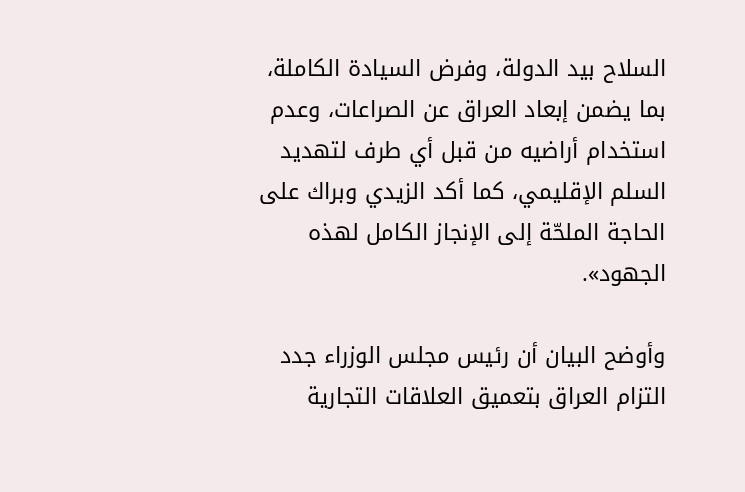السلاح بيد الدولة، وفرض السيادة الكاملة، بما يضمن إبعاد العراق عن الصراعات، وعدم استخدام أراضيه من قبل أي طرف لتهديد السلم الإقليمي، كما أكد الزيدي وبراك على الحاجة الملحّة إلى الإنجاز الكامل لهذه الجهود».

وأوضح البيان أن رئيس مجلس الوزراء جدد التزام العراق بتعميق العلاقات التجارية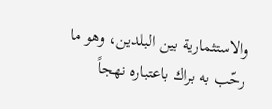والاستثمارية بين البلدين، وهو ما رحّب به براك باعتباره نهجاً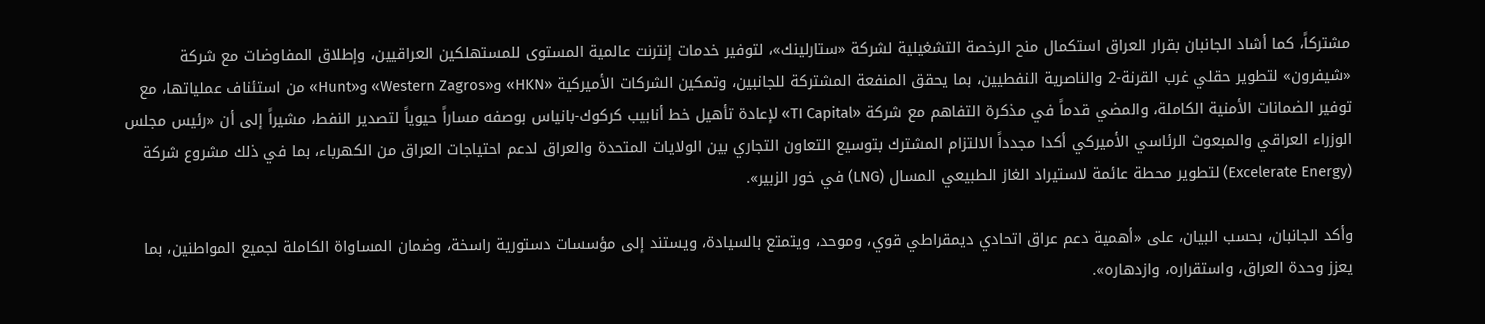مشتركاً، كما أشاد الجانبان بقرار العراق استكمال منح الرخصة التشغيلية لشركة «ستارلينك»، لتوفير خدمات إنترنت عالمية المستوى للمستهلكين العراقيين، وإطلاق المفاوضات مع شركة «شيفرون» لتطوير حقلي غرب القرنة-2 والناصرية النفطيين، بما يحقق المنفعة المشتركة للجانبين، وتمكين الشركات الأميركية «HKN» و«Western Zagros» و«Hunt» من استئناف عملياتها، مع توفير الضمانات الأمنية الكاملة، والمضي قدماً في مذكرة التفاهم مع شركة «TI Capital» لإعادة تأهيل خط أنابيب كركوك-بانياس بوصفه مساراً حيوياً لتصدير النفط، مشيراً إلى أن «رئيس مجلس الوزراء العراقي والمبعوث الرئاسي الأميركي أكدا مجدداً الالتزام المشترك بتوسيع التعاون التجاري بين الولايات المتحدة والعراق لدعم احتياجات العراق من الكهرباء، بما في ذلك مشروع شركة (Excelerate Energy) لتطوير محطة عائمة لاستيراد الغاز الطبيعي المسال (LNG) في خور الزبير».

وأكد الجانبان، بحسب البيان، على «أهمية دعم عراق اتحادي ديمقراطي قوي، وموحد، ويتمتع بالسيادة، ويستند إلى مؤسسات دستورية راسخة، وضمان المساواة الكاملة لجميع المواطنين، بما يعزز وحدة العراق، واستقراره، وازدهاره».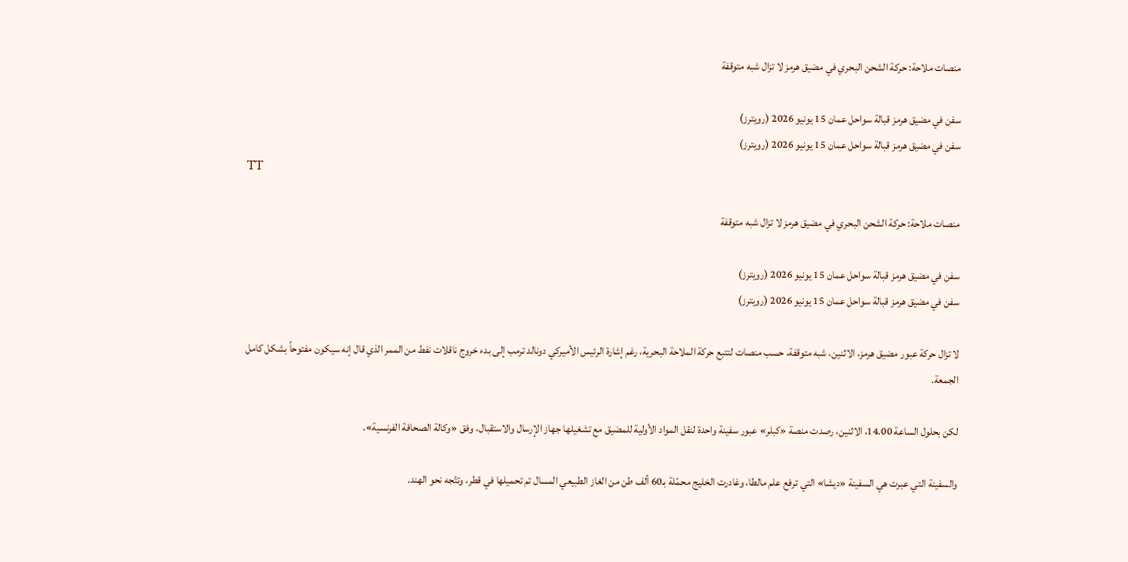منصات ملاحة: حركة الشحن البحري في مضيق هرمز لا تزال شبه متوقفة

سفن في مضيق هرمز قبالة سواحل عمان 15 يونيو 2026 (رويترز)
سفن في مضيق هرمز قبالة سواحل عمان 15 يونيو 2026 (رويترز)
TT

منصات ملاحة: حركة الشحن البحري في مضيق هرمز لا تزال شبه متوقفة

سفن في مضيق هرمز قبالة سواحل عمان 15 يونيو 2026 (رويترز)
سفن في مضيق هرمز قبالة سواحل عمان 15 يونيو 2026 (رويترز)

لا تزال حركة عبور مضيق هرمز، الاثنين، شبه متوقفة، حسب منصات لتتبع حركة الملاحة البحرية، رغم إشارة الرئيس الأميركي دونالد ترمب إلى بدء خروج ناقلات نفط من الممر الذي قال إنه سيكون مفتوحاً بشكل كامل الجمعة.

لكن بحلول الساعة 14.00، الاثنين، رصدت منصة «كبلر» عبور سفينة واحدة لنقل المواد الأولية للمضيق مع تشغيلها جهاز الإرسال والاستقبال، وفق «وكالة الصحافة الفرنسية».

والسفينة التي عبرت هي السفينة «ديشا» التي ترفع علم مالطا، وغادرت الخليج محمّلة بـ60 ألف طن من الغاز الطبيعي المسال تم تحميلها في قطر، وتتّجه نحو الهند.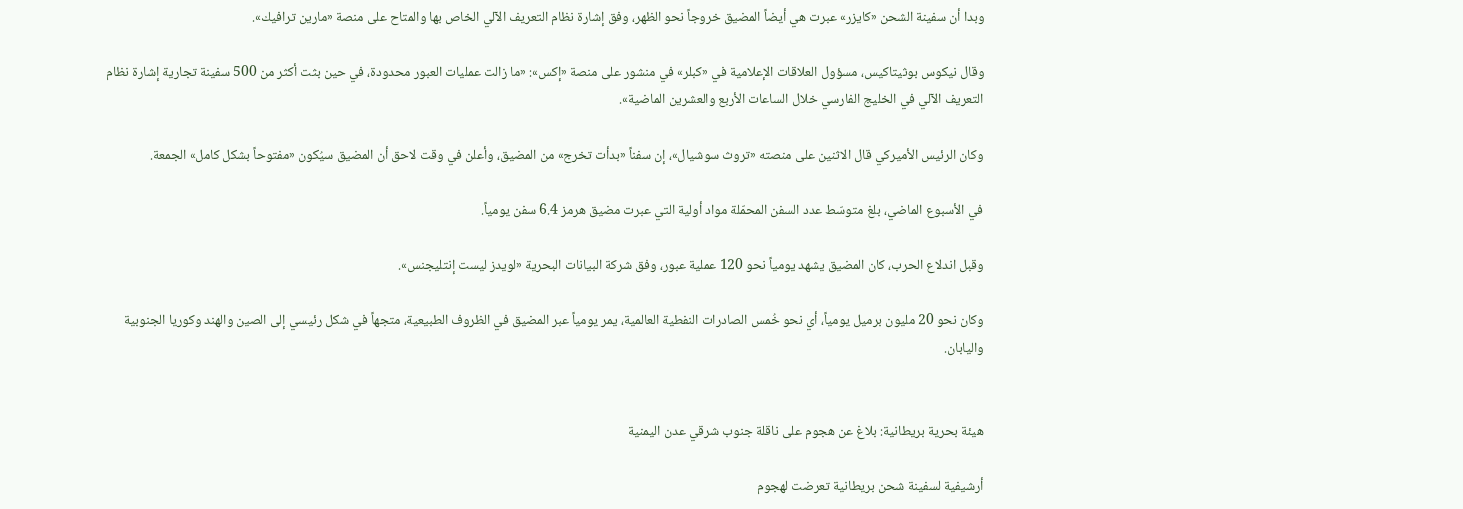وبدا أن سفينة الشحن «كايزر» عبرت هي أيضاً المضيق خروجاً نحو الظهر، وفق إشارة نظام التعريف الآلي الخاص بها والمتاح على منصة «مارين ترافيك».

وقال نيكوس بوثيتاكيس، مسؤول العلاقات الإعلامية في «كبلر» في منشور على منصة «إكس»: «ما زالت عمليات العبور محدودة، في حين بثت أكثر من 500 سفينة تجارية إشارة نظام التعريف الآلي في الخليج الفارسي خلال الساعات الأربع والعشرين الماضية».

وكان الرئيس الأميركي قال الاثنين على منصته «تروث سوشيال»، إن سفناً «بدأت تخرج» من المضيق، وأعلن في وقت لاحق أن المضيق سيُكون «مفتوحاً بشكل كامل» الجمعة.

في الأسبوع الماضي، بلغ متوسّط عدد السفن المحمّلة مواد أولية التي عبرت مضيق هرمز 6.4 سفن يومياً.

وقبل اندلاع الحرب، كان المضيق يشهد يومياً نحو 120 عملية عبور، وفق شركة البيانات البحرية «لويدز ليست إنتليجنس».

وكان نحو 20 مليون برميل يومياً، أي نحو خُمس الصادرات النفطية العالمية، يمر يومياً عبر المضيق في الظروف الطبيعية، متجهاً في شكل رئيسي إلى الصين والهند وكوريا الجنوبية واليابان.


هيئة بحرية بريطانية: بلاغ عن هجوم على ناقلة جنوب شرقي عدن اليمنية

أرشيفية لسفينة شحن بريطانية تعرضت لهجوم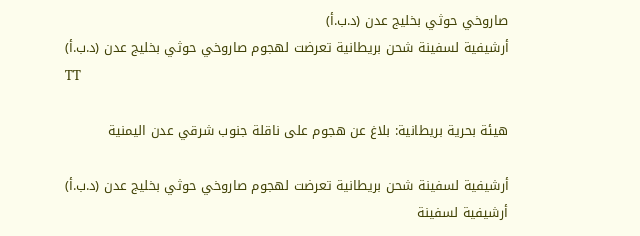صاروخي حوثي بخليج عدن (د.ب.أ)
أرشيفية لسفينة شحن بريطانية تعرضت لهجوم صاروخي حوثي بخليج عدن (د.ب.أ)
TT

هيئة بحرية بريطانية: بلاغ عن هجوم على ناقلة جنوب شرقي عدن اليمنية

أرشيفية لسفينة شحن بريطانية تعرضت لهجوم صاروخي حوثي بخليج عدن (د.ب.أ)
أرشيفية لسفينة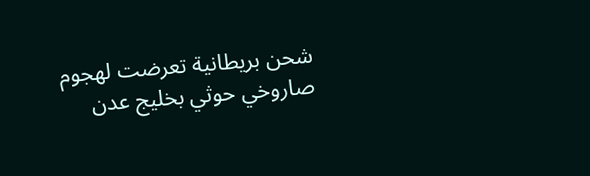شحن بريطانية تعرضت لهجوم صاروخي حوثي بخليج عدن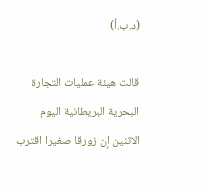(د.ب.أ)

قالت هيئة عمليات التجارة البحرية البريطانية اليوم الاثنين إن زورقا صغيرا اقترب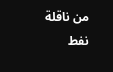من ناقلة نفط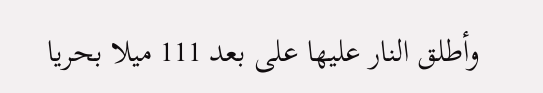وأطلق النار عليها على بعد 111 ميلا بحريا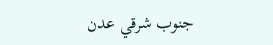جنوب شرقي عدن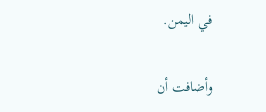في اليمن.

وأضافت أن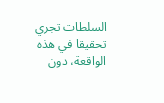السلطات تجري تحقيقا في هذه الواقعة، دون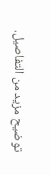توضيح مزيد من التفاصيل.